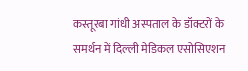कस्तूरबा गांधी अस्पताल के डॉक्टरों के समर्थन में दिल्ली मेडिकल एसोसिएशन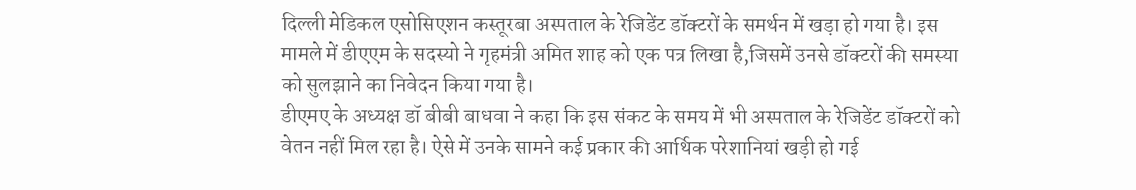दिल्ली मेडिकल एसोसिएशन कस्तूरबा अस्पताल के रेजिडेंट डॉक्टरों के समर्थन में खड़ा हो गया है। इस मामले में डीएएम के सदस्यो ने गृहमंत्री अमित शाह को एक पत्र लिखा है,जिसमें उनसे डॉक्टरों की समस्या को सुलझाने का निवेदन किया गया है।
डीएमए के अध्यक्ष डॉ बीबी बाधवा ने कहा कि इस संकट के समय में भी अस्पताल के रेजिडेंट डॉक्टरों को वेतन नहीं मिल रहा है। ऐसे में उनके सामने कई प्रकार की आर्थिक परेशानियां खड़ी हो गई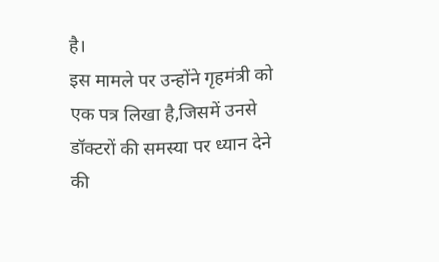है।
इस मामले पर उन्होंने गृहमंत्री को एक पत्र लिखा है,जिसमें उनसे डॉक्टरों की समस्या पर ध्यान देने की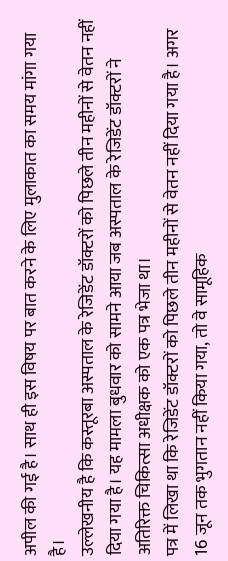अपील की गई है। साथ ही इस विषय पर बात करने के लिए मुलाकात का समय मांगा गया है।
उल्लेखनीय है कि कस्तूरबा अस्पताल के रेजिडेंट डॉक्टरों को पिछले तीन महीनों से वेतन नहीं दिया गया है। यह मामला बुधवार को सामने आया जब अस्पताल के रेजिडेंट डॉक्टरों ने अतिरिक्त चिकित्सा अधीक्षक को एक पत्र भेजा था।
पत्र में लिखा था कि रेजिडेंट डॉक्टरों को पिछले तीन महीनों से वेतन नहीं दिया गया है। अगर 16 जून तक भुगतान नहीं किया गया, तो वे सामूहिक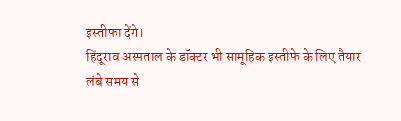इस्तीफा देंगे।
हिंदूराव अस्पताल के डॉक्टर भी सामूहिक इस्तीफे के लिए तैयार
लंबे समय से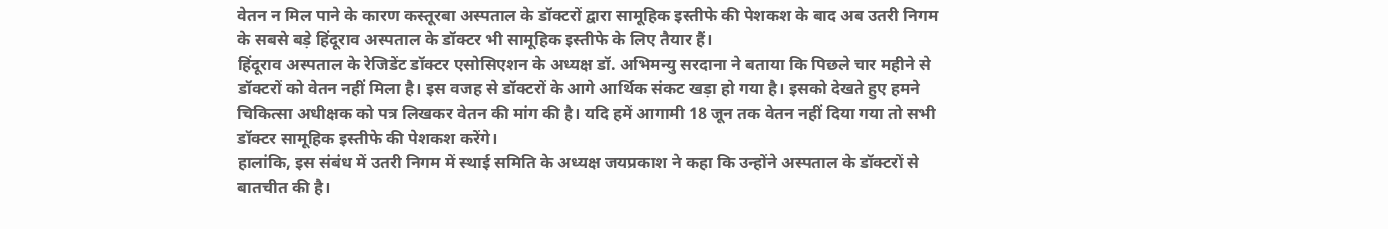वेतन न मिल पाने के कारण कस्तूरबा अस्पताल के डॉक्टरों द्वारा सामूहिक इस्तीफे की पेशकश के बाद अब उतरी निगम के सबसे बड़े हिंदूराव अस्पताल के डॉक्टर भी सामूहिक इस्तीफे के लिए तैयार हैं।
हिंदूराव अस्पताल के रेजिडेंट डॉक्टर एसोसिएशन के अध्यक्ष डॉ. अभिमन्यु सरदाना ने बताया कि पिछले चार महीने से डॉक्टरों को वेतन नहीं मिला है। इस वजह से डॉक्टरों के आगे आर्थिक संकट खड़ा हो गया है। इसको देखते हुए हमने चिकित्सा अधीक्षक को पत्र लिखकर वेतन की मांग की है। यदि हमें आगामी 18 जून तक वेतन नहीं दिया गया तो सभी डॉक्टर सामूहिक इस्तीफे की पेशकश करेंगे।
हालांकि, इस संबंध में उतरी निगम में स्थाई समिति के अध्यक्ष जयप्रकाश ने कहा कि उन्होंने अस्पताल के डॉक्टरों से बातचीत की है।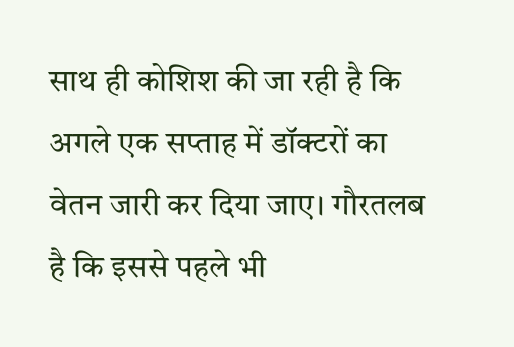साथ ही कोशिश की जा रही है कि अगले एक सप्ताह में डॉक्टरों का वेतन जारी कर दिया जाए। गौरतलब है कि इससे पहले भी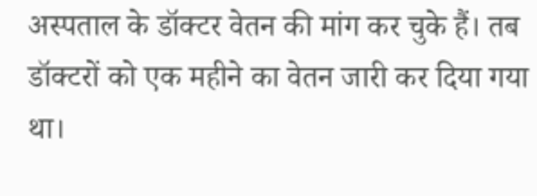अस्पताल के डॉक्टर वेतन की मांग कर चुके हैं। तब डॉक्टरों को एक महीने का वेतन जारी कर दिया गया था।